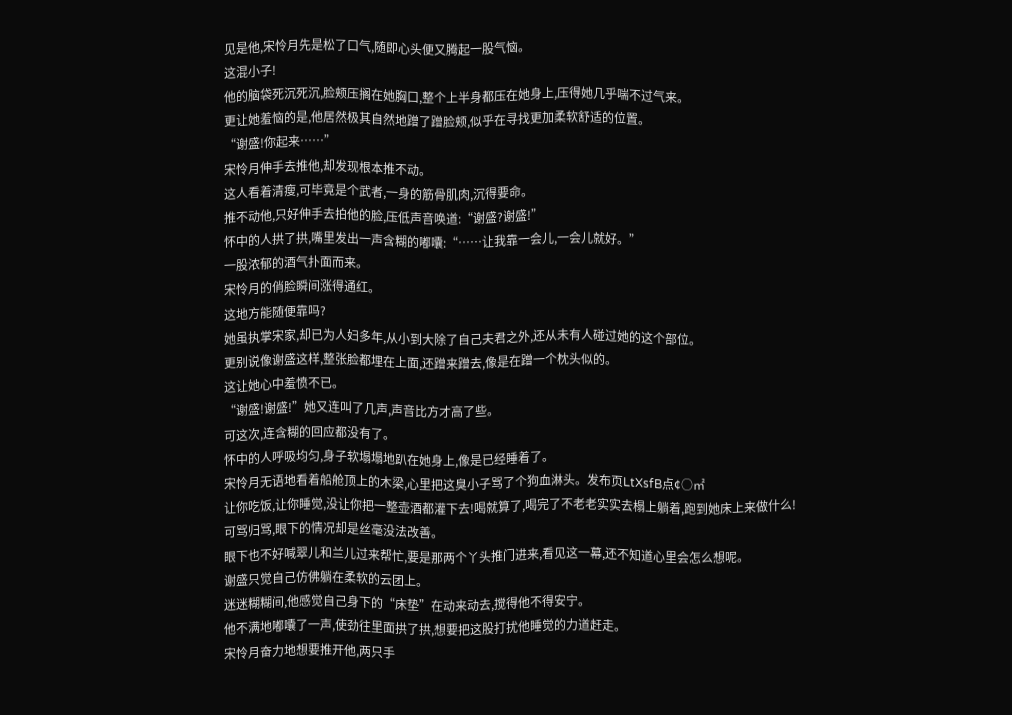见是他,宋怜月先是松了口气,随即心头便又腾起一股气恼。
这混小子!
他的脑袋死沉死沉,脸颊压搁在她胸口,整个上半身都压在她身上,压得她几乎喘不过气来。
更让她羞恼的是,他居然极其自然地蹭了蹭脸颊,似乎在寻找更加柔软舒适的位置。
“谢盛!你起来……”
宋怜月伸手去推他,却发现根本推不动。
这人看着清瘦,可毕竟是个武者,一身的筋骨肌肉,沉得要命。
推不动他,只好伸手去拍他的脸,压低声音唤道:“谢盛?谢盛!”
怀中的人拱了拱,嘴里发出一声含糊的嘟囔:“……让我靠一会儿,一会儿就好。”
一股浓郁的酒气扑面而来。
宋怜月的俏脸瞬间涨得通红。
这地方能随便靠吗?
她虽执掌宋家,却已为人妇多年,从小到大除了自己夫君之外,还从未有人碰过她的这个部位。
更别说像谢盛这样,整张脸都埋在上面,还蹭来蹭去,像是在蹭一个枕头似的。
这让她心中羞愤不已。
“谢盛!谢盛!”她又连叫了几声,声音比方才高了些。
可这次,连含糊的回应都没有了。
怀中的人呼吸均匀,身子软塌塌地趴在她身上,像是已经睡着了。
宋怜月无语地看着船舱顶上的木梁,心里把这臭小子骂了个狗血淋头。发布页LtXsfB点¢○㎡
让你吃饭,让你睡觉,没让你把一整壶酒都灌下去!喝就算了,喝完了不老老实实去榻上躺着,跑到她床上来做什么!
可骂归骂,眼下的情况却是丝毫没法改善。
眼下也不好喊翠儿和兰儿过来帮忙,要是那两个丫头推门进来,看见这一幕,还不知道心里会怎么想呢。
谢盛只觉自己仿佛躺在柔软的云团上。
迷迷糊糊间,他感觉自己身下的“床垫”在动来动去,搅得他不得安宁。
他不满地嘟囔了一声,使劲往里面拱了拱,想要把这股打扰他睡觉的力道赶走。
宋怜月奋力地想要推开他,两只手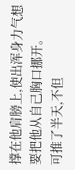撑在他肩膀上,使出浑身力气想要把他从自己胸口挪开。
可推了半天,不但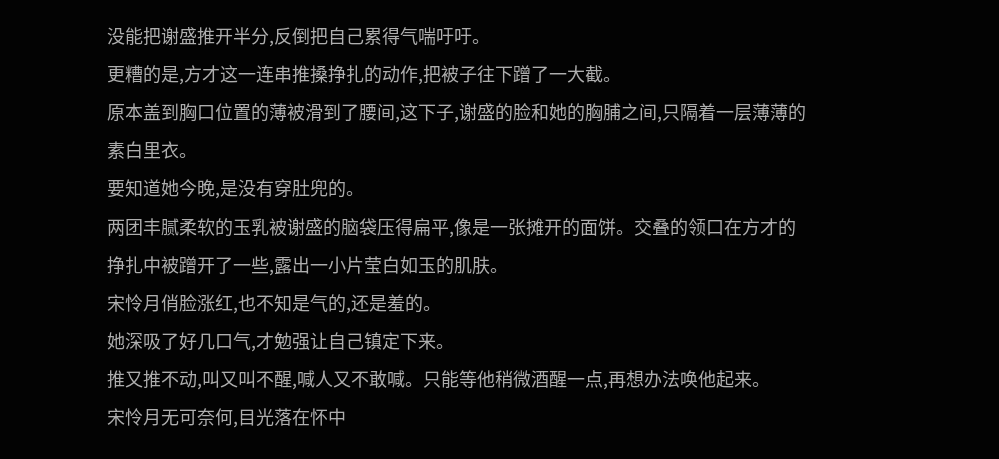没能把谢盛推开半分,反倒把自己累得气喘吁吁。
更糟的是,方才这一连串推搡挣扎的动作,把被子往下蹭了一大截。
原本盖到胸口位置的薄被滑到了腰间,这下子,谢盛的脸和她的胸脯之间,只隔着一层薄薄的素白里衣。
要知道她今晚,是没有穿肚兜的。
两团丰腻柔软的玉乳被谢盛的脑袋压得扁平,像是一张摊开的面饼。交叠的领口在方才的挣扎中被蹭开了一些,露出一小片莹白如玉的肌肤。
宋怜月俏脸涨红,也不知是气的,还是羞的。
她深吸了好几口气,才勉强让自己镇定下来。
推又推不动,叫又叫不醒,喊人又不敢喊。只能等他稍微酒醒一点,再想办法唤他起来。
宋怜月无可奈何,目光落在怀中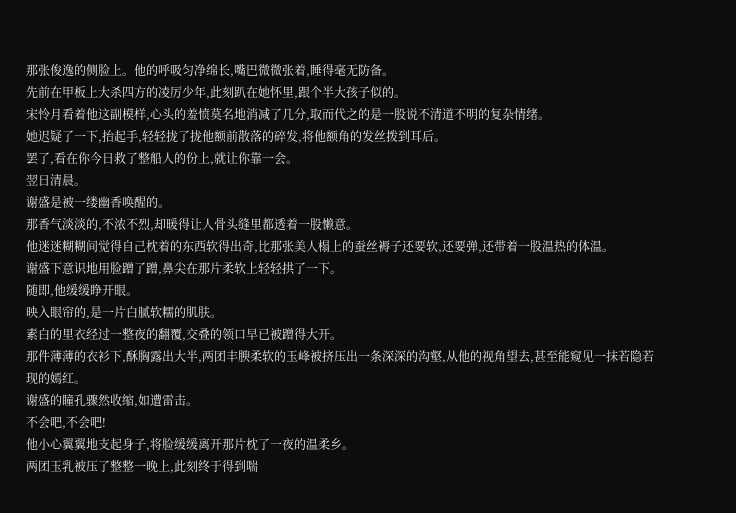那张俊逸的侧脸上。他的呼吸匀净绵长,嘴巴微微张着,睡得毫无防备。
先前在甲板上大杀四方的凌厉少年,此刻趴在她怀里,跟个半大孩子似的。
宋怜月看着他这副模样,心头的羞愤莫名地消减了几分,取而代之的是一股说不清道不明的复杂情绪。
她迟疑了一下,抬起手,轻轻拢了拢他额前散落的碎发,将他额角的发丝拨到耳后。
罢了,看在你今日救了整船人的份上,就让你靠一会。
翌日清晨。
谢盛是被一缕幽香唤醒的。
那香气淡淡的,不浓不烈,却暖得让人骨头缝里都透着一股懒意。
他迷迷糊糊间觉得自己枕着的东西软得出奇,比那张美人榻上的蚕丝褥子还要软,还要弹,还带着一股温热的体温。
谢盛下意识地用脸蹭了蹭,鼻尖在那片柔软上轻轻拱了一下。
随即,他缓缓睁开眼。
映入眼帘的,是一片白腻软糯的肌肤。
素白的里衣经过一整夜的翻覆,交叠的领口早已被蹭得大开。
那件薄薄的衣衫下,酥胸露出大半,两团丰腴柔软的玉峰被挤压出一条深深的沟壑,从他的视角望去,甚至能窥见一抹若隐若现的嫣红。
谢盛的瞳孔骤然收缩,如遭雷击。
不会吧,不会吧!
他小心翼翼地支起身子,将脸缓缓离开那片枕了一夜的温柔乡。
两团玉乳被压了整整一晚上,此刻终于得到喘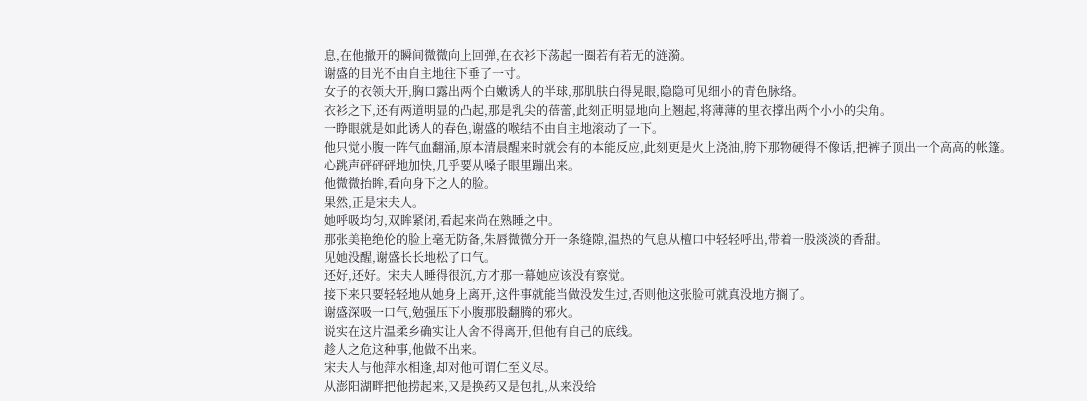息,在他撤开的瞬间微微向上回弹,在衣衫下荡起一圈若有若无的涟漪。
谢盛的目光不由自主地往下垂了一寸。
女子的衣领大开,胸口露出两个白嫩诱人的半球,那肌肤白得晃眼,隐隐可见细小的青色脉络。
衣衫之下,还有两道明显的凸起,那是乳尖的蓓蕾,此刻正明显地向上翘起,将薄薄的里衣撑出两个小小的尖角。
一睁眼就是如此诱人的春色,谢盛的喉结不由自主地滚动了一下。
他只觉小腹一阵气血翻涌,原本清晨醒来时就会有的本能反应,此刻更是火上浇油,胯下那物硬得不像话,把裤子顶出一个高高的帐篷。
心跳声砰砰砰地加快,几乎要从嗓子眼里蹦出来。
他微微抬眸,看向身下之人的脸。
果然,正是宋夫人。
她呼吸均匀,双眸紧闭,看起来尚在熟睡之中。
那张美艳绝伦的脸上毫无防备,朱唇微微分开一条缝隙,温热的气息从檀口中轻轻呼出,带着一股淡淡的香甜。
见她没醒,谢盛长长地松了口气。
还好,还好。宋夫人睡得很沉,方才那一幕她应该没有察觉。
接下来只要轻轻地从她身上离开,这件事就能当做没发生过,否则他这张脸可就真没地方搁了。
谢盛深吸一口气,勉强压下小腹那股翻腾的邪火。
说实在这片温柔乡确实让人舍不得离开,但他有自己的底线。
趁人之危这种事,他做不出来。
宋夫人与他萍水相逢,却对他可谓仁至义尽。
从澎阳湖畔把他捞起来,又是换药又是包扎,从来没给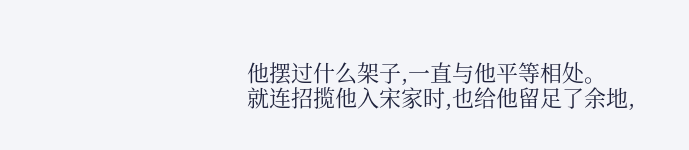他摆过什么架子,一直与他平等相处。
就连招揽他入宋家时,也给他留足了余地,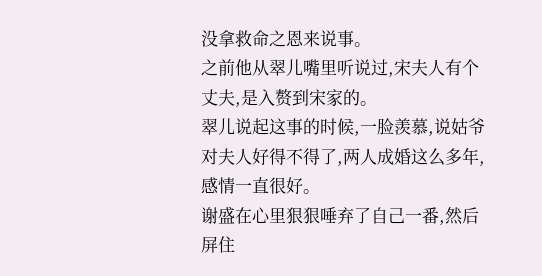没拿救命之恩来说事。
之前他从翠儿嘴里听说过,宋夫人有个丈夫,是入赘到宋家的。
翠儿说起这事的时候,一脸羡慕,说姑爷对夫人好得不得了,两人成婚这么多年,感情一直很好。
谢盛在心里狠狠唾弃了自己一番,然后屏住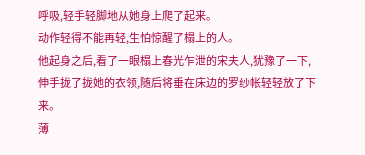呼吸,轻手轻脚地从她身上爬了起来。
动作轻得不能再轻,生怕惊醒了榻上的人。
他起身之后,看了一眼榻上春光乍泄的宋夫人,犹豫了一下,伸手拢了拢她的衣领,随后将垂在床边的罗纱帐轻轻放了下来。
薄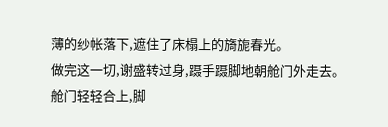薄的纱帐落下,遮住了床榻上的旖旎春光。
做完这一切,谢盛转过身,蹑手蹑脚地朝舱门外走去。
舱门轻轻合上,脚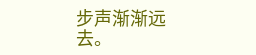步声渐渐远去。